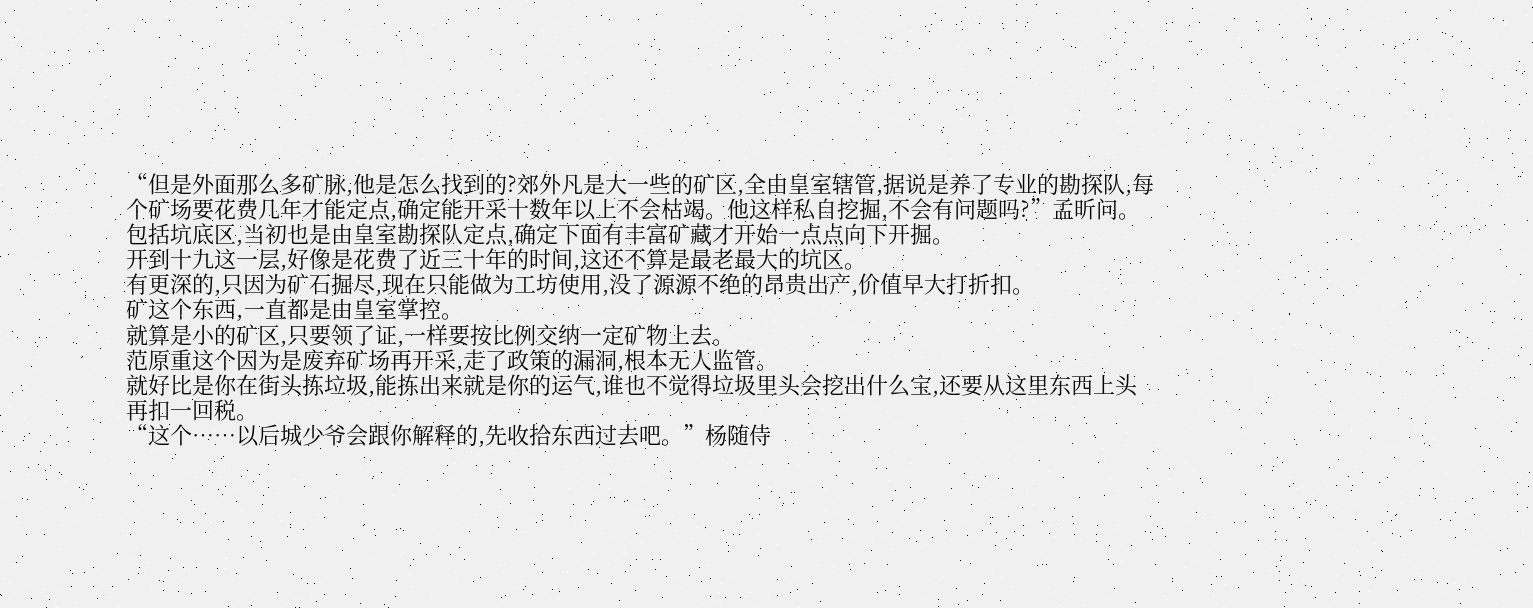“但是外面那么多矿脉,他是怎么找到的?郊外凡是大一些的矿区,全由皇室辖管,据说是养了专业的勘探队,每个矿场要花费几年才能定点,确定能开采十数年以上不会枯竭。他这样私自挖掘,不会有问题吗?”孟昕问。
包括坑底区,当初也是由皇室勘探队定点,确定下面有丰富矿藏才开始一点点向下开掘。
开到十九这一层,好像是花费了近三十年的时间,这还不算是最老最大的坑区。
有更深的,只因为矿石掘尽,现在只能做为工坊使用,没了源源不绝的昂贵出产,价值早大打折扣。
矿这个东西,一直都是由皇室掌控。
就算是小的矿区,只要领了证,一样要按比例交纳一定矿物上去。
范原重这个因为是废弃矿场再开采,走了政策的漏洞,根本无人监管。
就好比是你在街头拣垃圾,能拣出来就是你的运气,谁也不觉得垃圾里头会挖出什么宝,还要从这里东西上头再扣一回税。
“这个……以后城少爷会跟你解释的,先收拾东西过去吧。”杨随侍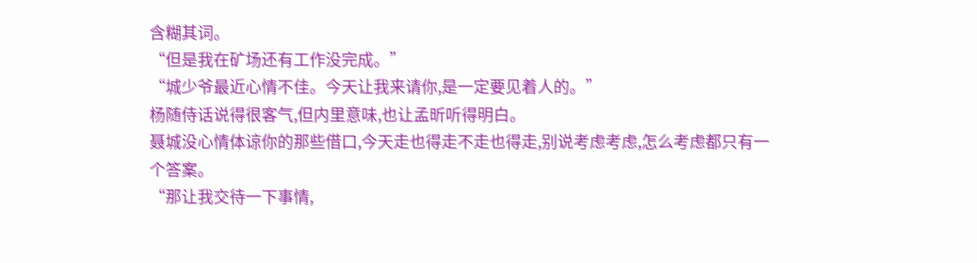含糊其词。
“但是我在矿场还有工作没完成。”
“城少爷最近心情不佳。今天让我来请你,是一定要见着人的。”
杨随侍话说得很客气,但内里意味,也让孟昕听得明白。
聂城没心情体谅你的那些借口,今天走也得走不走也得走,别说考虑考虑,怎么考虑都只有一个答案。
“那让我交待一下事情,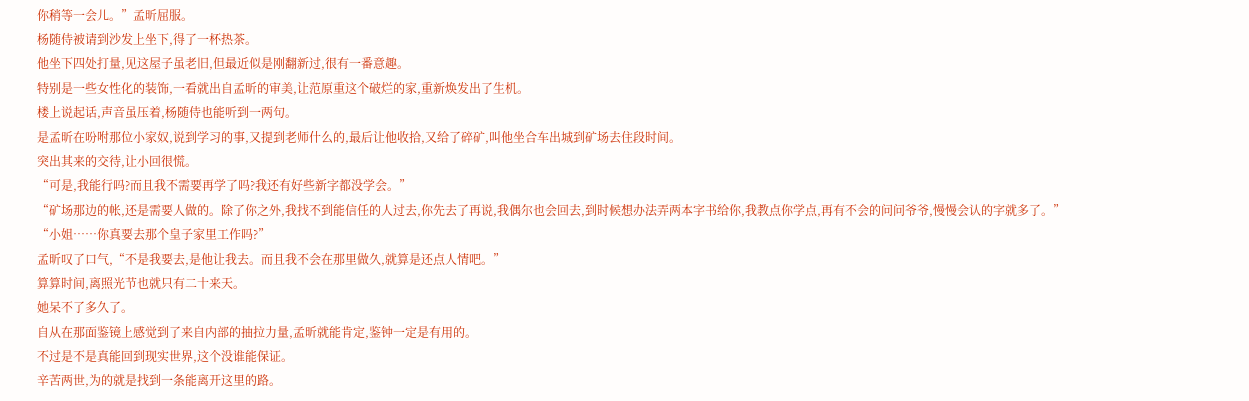你稍等一会儿。”孟昕屈服。
杨随侍被请到沙发上坐下,得了一杯热茶。
他坐下四处打量,见这屋子虽老旧,但最近似是刚翻新过,很有一番意趣。
特别是一些女性化的装饰,一看就出自孟昕的审美,让范原重这个破烂的家,重新焕发出了生机。
楼上说起话,声音虽压着,杨随侍也能听到一两句。
是孟昕在吩咐那位小家奴,说到学习的事,又提到老师什么的,最后让他收拾,又给了碎矿,叫他坐合车出城到矿场去住段时间。
突出其来的交待,让小回很慌。
“可是,我能行吗?而且我不需要再学了吗?我还有好些新字都没学会。”
“矿场那边的帐,还是需要人做的。除了你之外,我找不到能信任的人过去,你先去了再说,我偶尔也会回去,到时候想办法弄两本字书给你,我教点你学点,再有不会的问问爷爷,慢慢会认的字就多了。”
“小姐……你真要去那个皇子家里工作吗?”
孟昕叹了口气,“不是我要去,是他让我去。而且我不会在那里做久,就算是还点人情吧。”
算算时间,离照光节也就只有二十来天。
她呆不了多久了。
自从在那面鉴镜上感觉到了来自内部的抽拉力量,孟昕就能肯定,鉴钟一定是有用的。
不过是不是真能回到现实世界,这个没谁能保证。
辛苦两世,为的就是找到一条能离开这里的路。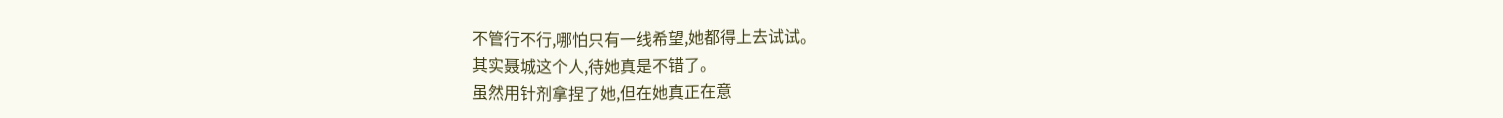不管行不行,哪怕只有一线希望,她都得上去试试。
其实聂城这个人,待她真是不错了。
虽然用针剂拿捏了她,但在她真正在意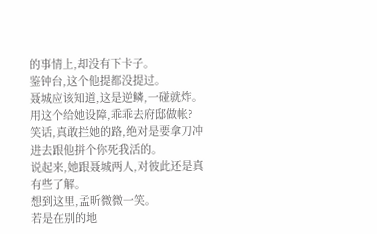的事情上,却没有下卡子。
鉴钟台,这个他提都没提过。
聂城应该知道,这是逆鳞,一碰就炸。
用这个给她设障,乖乖去府邸做帐?
笑话,真敢拦她的路,绝对是要拿刀冲进去跟他拼个你死我活的。
说起来,她跟聂城两人,对彼此还是真有些了解。
想到这里,孟昕微微一笑。
若是在别的地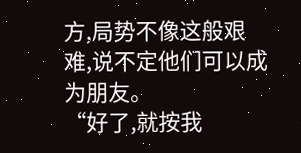方,局势不像这般艰难,说不定他们可以成为朋友。
“好了,就按我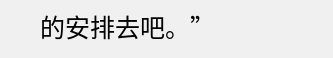的安排去吧。”